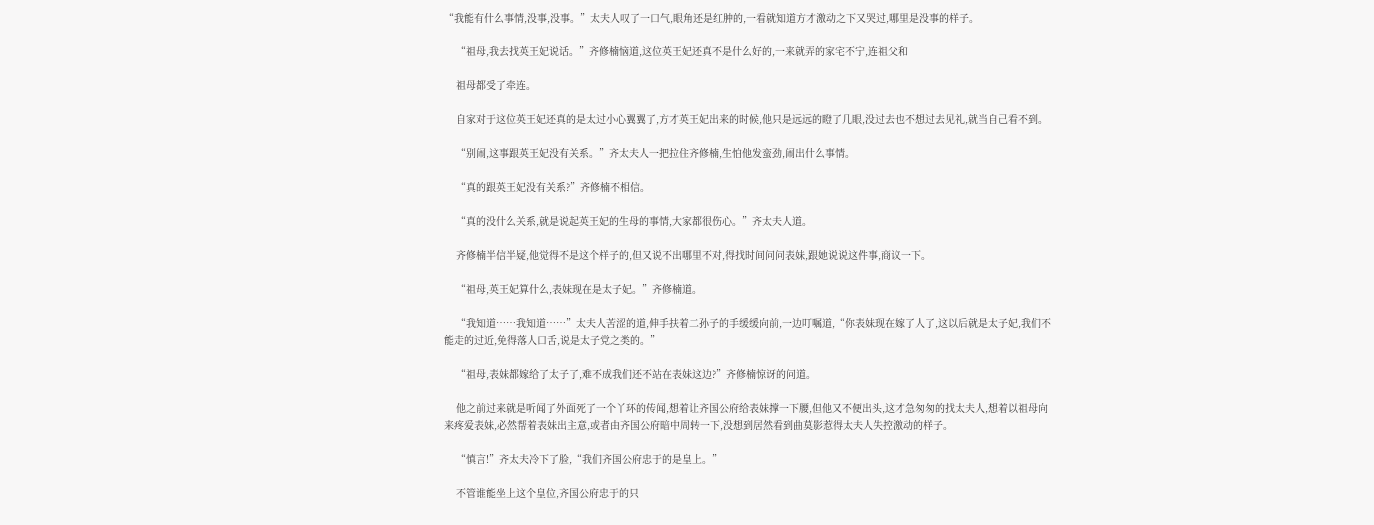“我能有什么事情,没事,没事。”太夫人叹了一口气,眼角还是红肿的,一看就知道方才激动之下又哭过,哪里是没事的样子。

    “祖母,我去找英王妃说话。”齐修楠恼道,这位英王妃还真不是什么好的,一来就弄的家宅不宁,连祖父和

    祖母都受了牵连。

    自家对于这位英王妃还真的是太过小心翼翼了,方才英王妃出来的时候,他只是远远的瞪了几眼,没过去也不想过去见礼,就当自己看不到。

    “别闹,这事跟英王妃没有关系。”齐太夫人一把拉住齐修楠,生怕他发蛮劲,闹出什么事情。

    “真的跟英王妃没有关系?”齐修楠不相信。

    “真的没什么关系,就是说起英王妃的生母的事情,大家都很伤心。”齐太夫人道。

    齐修楠半信半疑,他觉得不是这个样子的,但又说不出哪里不对,得找时间问问表妹,跟她说说这件事,商议一下。

    “祖母,英王妃算什么,表妹现在是太子妃。”齐修楠道。

    “我知道……我知道……”太夫人苦涩的道,伸手扶着二孙子的手缓缓向前,一边叮嘱道,“你表妹现在嫁了人了,这以后就是太子妃,我们不能走的过近,免得落人口舌,说是太子党之类的。”

    “祖母,表妹都嫁给了太子了,难不成我们还不站在表妹这边?”齐修楠惊讶的问道。

    他之前过来就是听闻了外面死了一个丫环的传闻,想着让齐国公府给表妹撑一下腰,但他又不便出头,这才急匆匆的找太夫人,想着以祖母向来疼爱表妹,必然帮着表妹出主意,或者由齐国公府暗中周转一下,没想到居然看到曲莫影惹得太夫人失控激动的样子。

    “慎言!”齐太夫冷下了脸,“我们齐国公府忠于的是皇上。”

    不管谁能坐上这个皇位,齐国公府忠于的只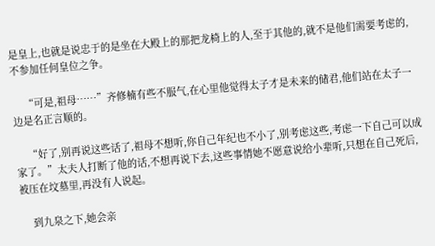是皇上,也就是说忠于的是坐在大殿上的那把龙椅上的人,至于其他的,就不是他们需要考虑的,不参加任何皇位之争。

    “可是,祖母……”齐修楠有些不服气,在心里他觉得太子才是未来的储君,他们站在太子一边是名正言顺的。

    “好了,别再说这些话了,祖母不想听,你自己年纪也不小了,别考虑这些,考虑一下自己可以成家了。”太夫人打断了他的话,不想再说下去,这些事情她不愿意说给小辈听,只想在自己死后,被压在坟墓里,再没有人说起。

    到九泉之下,她会亲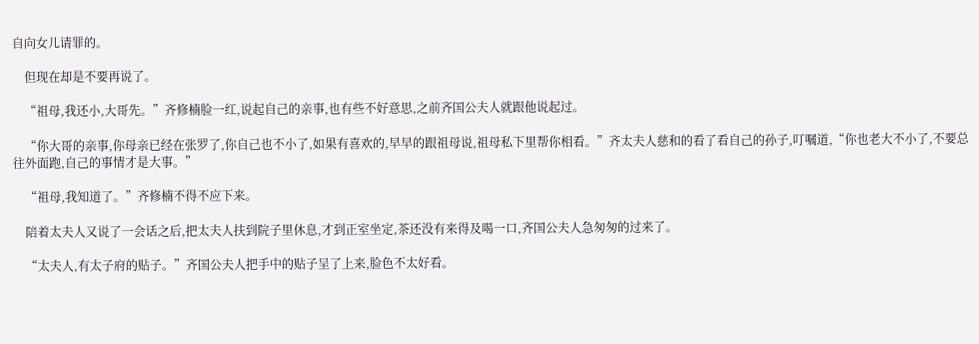自向女儿请罪的。

    但现在却是不要再说了。

    “祖母,我还小,大哥先。”齐修楠脸一红,说起自己的亲事,也有些不好意思,之前齐国公夫人就跟他说起过。

    “你大哥的亲事,你母亲已经在张罗了,你自己也不小了,如果有喜欢的,早早的跟祖母说,祖母私下里帮你相看。”齐太夫人慈和的看了看自己的孙子,叮嘱道,“你也老大不小了,不要总往外面跑,自己的事情才是大事。”

    “祖母,我知道了。”齐修楠不得不应下来。

    陪着太夫人又说了一会话之后,把太夫人扶到院子里休息,才到正室坐定,茶还没有来得及喝一口,齐国公夫人急匆匆的过来了。

    “太夫人,有太子府的贴子。”齐国公夫人把手中的贴子呈了上来,脸色不太好看。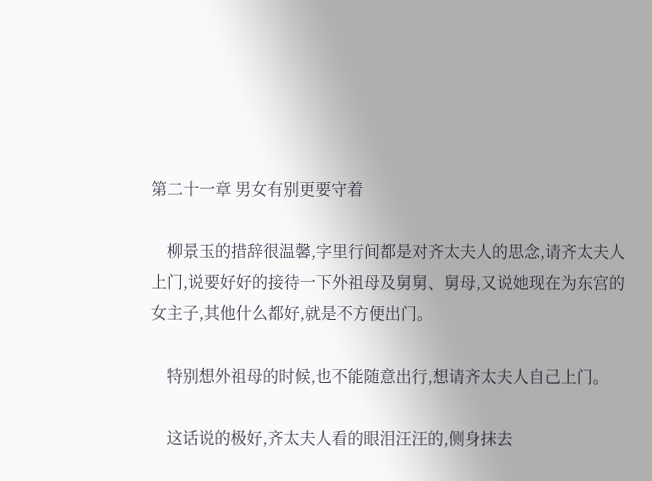第二十一章 男女有别更要守着

    柳景玉的措辞很温馨,字里行间都是对齐太夫人的思念,请齐太夫人上门,说要好好的接待一下外祖母及舅舅、舅母,又说她现在为东宫的女主子,其他什么都好,就是不方便出门。

    特别想外祖母的时候,也不能随意出行,想请齐太夫人自己上门。

    这话说的极好,齐太夫人看的眼泪汪汪的,侧身抹去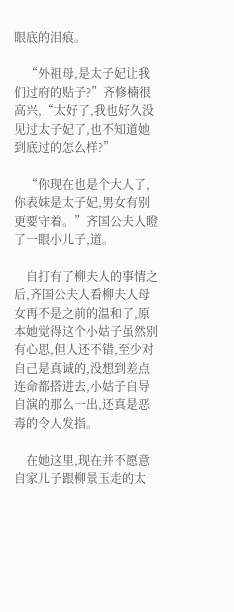眼底的泪痕。

    “外祖母,是太子妃让我们过府的贴子?”齐修楠很高兴,“太好了,我也好久没见过太子妃了,也不知道她到底过的怎么样?”

    “你现在也是个大人了,你表妹是太子妃,男女有别更要守着。”齐国公夫人瞪了一眼小儿子,道。

    自打有了柳夫人的事情之后,齐国公夫人看柳夫人母女再不是之前的温和了,原本她觉得这个小姑子虽然别有心思,但人还不错,至少对自己是真诚的,没想到差点连命都搭进去,小姑子自导自演的那么一出,还真是恶毒的令人发指。

    在她这里,现在并不愿意自家儿子跟柳景玉走的太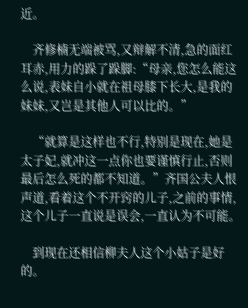近。

    齐修楠无端被骂,又辩解不清,急的面红耳赤,用力的跺了跺脚:“母亲,您怎么能这么说,表妹自小就在祖母膝下长大,是我的妹妹,又岂是其他人可以比的。”

    “就算是这样也不行,特别是现在,她是太子妃,就冲这一点你也要谨慎行止,否则最后怎么死的都不知道。”齐国公夫人恨声道,看着这个不开窍的儿子,之前的事情,这个儿子一直说是误会,一直认为不可能。

    到现在还相信柳夫人这个小姑子是好的。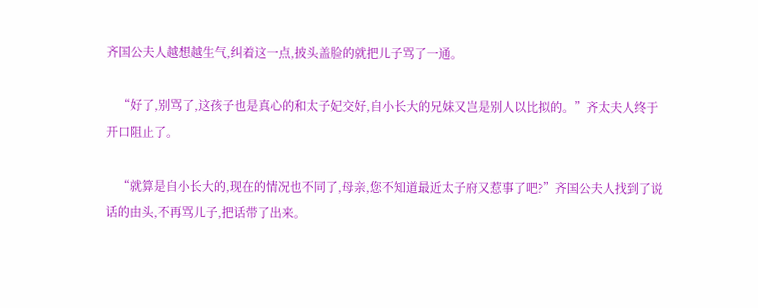齐国公夫人越想越生气,纠着这一点,披头盖脸的就把儿子骂了一通。

    “好了,别骂了,这孩子也是真心的和太子妃交好,自小长大的兄妹又岂是别人以比拟的。”齐太夫人终于开口阻止了。

    “就算是自小长大的,现在的情况也不同了,母亲,您不知道最近太子府又惹事了吧?”齐国公夫人找到了说话的由头,不再骂儿子,把话带了出来。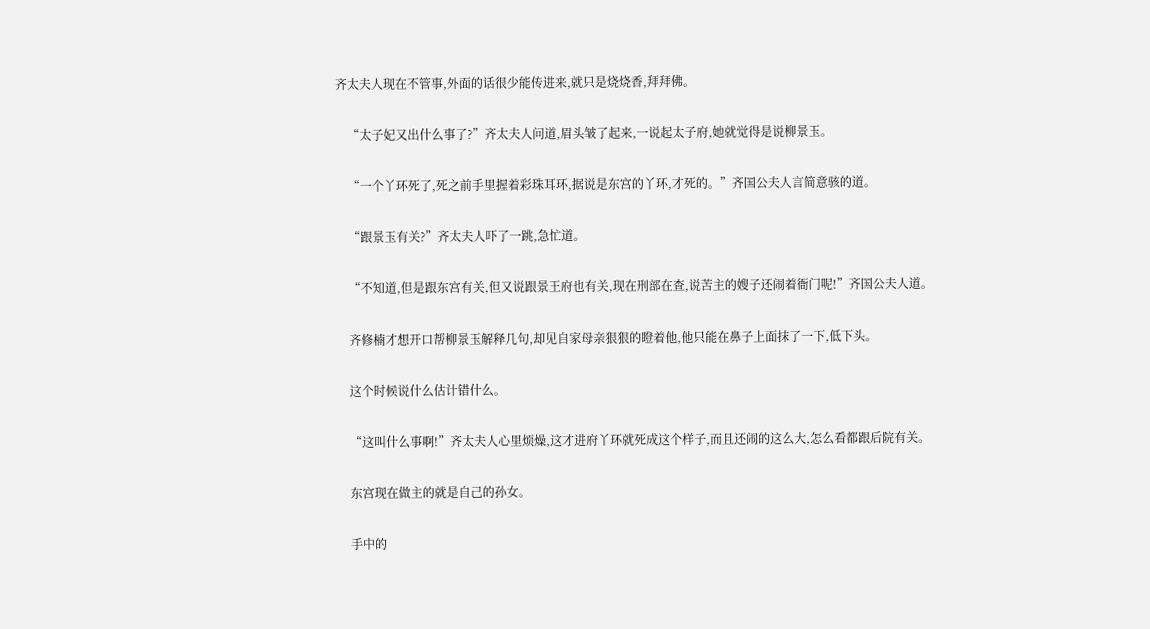齐太夫人现在不管事,外面的话很少能传进来,就只是烧烧香,拜拜佛。

    “太子妃又出什么事了?”齐太夫人问道,眉头皱了起来,一说起太子府,她就觉得是说柳景玉。

    “一个丫环死了,死之前手里握着彩珠耳环,据说是东宫的丫环,才死的。”齐国公夫人言简意骇的道。

    “跟景玉有关?”齐太夫人吓了一跳,急忙道。

    “不知道,但是跟东宫有关,但又说跟景王府也有关,现在刑部在查,说苦主的嫂子还闹着衙门呢!”齐国公夫人道。

    齐修楠才想开口帮柳景玉解释几句,却见自家母亲狠狠的瞪着他,他只能在鼻子上面抹了一下,低下头。

    这个时候说什么估计错什么。

    “这叫什么事啊!”齐太夫人心里烦燥,这才进府丫环就死成这个样子,而且还闹的这么大,怎么看都跟后院有关。

    东宫现在做主的就是自己的孙女。

    手中的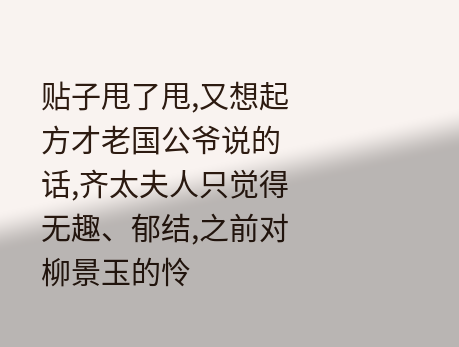贴子甩了甩,又想起方才老国公爷说的话,齐太夫人只觉得无趣、郁结,之前对柳景玉的怜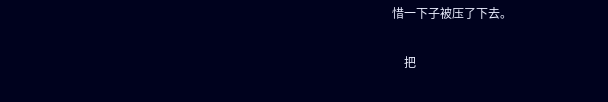惜一下子被压了下去。

    把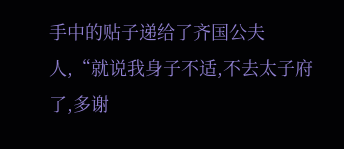手中的贴子递给了齐国公夫人,“就说我身子不适,不去太子府了,多谢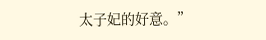太子妃的好意。”